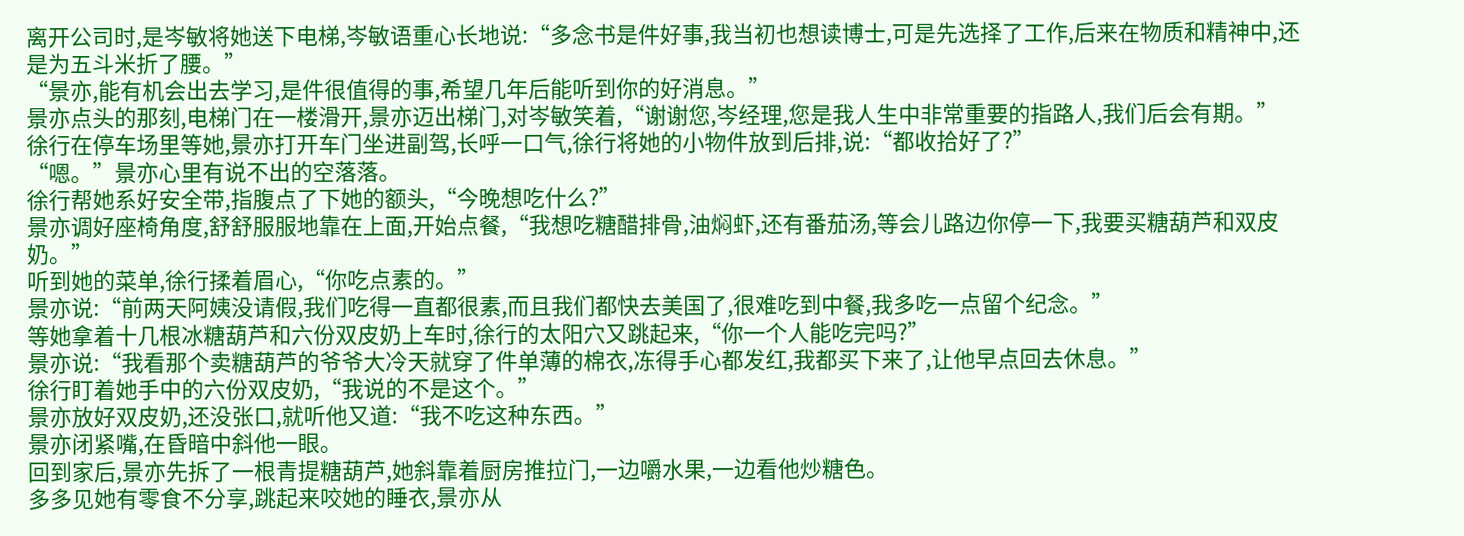离开公司时,是岑敏将她送下电梯,岑敏语重心长地说:“多念书是件好事,我当初也想读博士,可是先选择了工作,后来在物质和精神中,还是为五斗米折了腰。”
“景亦,能有机会出去学习,是件很值得的事,希望几年后能听到你的好消息。”
景亦点头的那刻,电梯门在一楼滑开,景亦迈出梯门,对岑敏笑着,“谢谢您,岑经理,您是我人生中非常重要的指路人,我们后会有期。”
徐行在停车场里等她,景亦打开车门坐进副驾,长呼一口气,徐行将她的小物件放到后排,说:“都收拾好了?”
“嗯。”景亦心里有说不出的空落落。
徐行帮她系好安全带,指腹点了下她的额头,“今晚想吃什么?”
景亦调好座椅角度,舒舒服服地靠在上面,开始点餐,“我想吃糖醋排骨,油焖虾,还有番茄汤,等会儿路边你停一下,我要买糖葫芦和双皮奶。”
听到她的菜单,徐行揉着眉心,“你吃点素的。”
景亦说:“前两天阿姨没请假,我们吃得一直都很素,而且我们都快去美国了,很难吃到中餐,我多吃一点留个纪念。”
等她拿着十几根冰糖葫芦和六份双皮奶上车时,徐行的太阳穴又跳起来,“你一个人能吃完吗?”
景亦说:“我看那个卖糖葫芦的爷爷大冷天就穿了件单薄的棉衣,冻得手心都发红,我都买下来了,让他早点回去休息。”
徐行盯着她手中的六份双皮奶,“我说的不是这个。”
景亦放好双皮奶,还没张口,就听他又道:“我不吃这种东西。”
景亦闭紧嘴,在昏暗中斜他一眼。
回到家后,景亦先拆了一根青提糖葫芦,她斜靠着厨房推拉门,一边嚼水果,一边看他炒糖色。
多多见她有零食不分享,跳起来咬她的睡衣,景亦从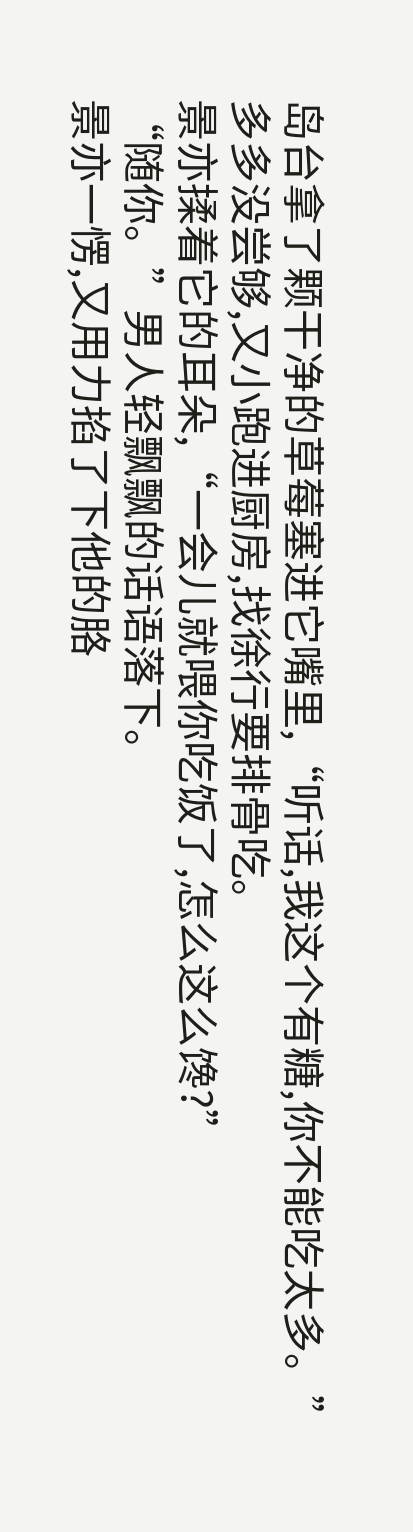岛台拿了颗干净的草莓塞进它嘴里,“听话,我这个有糖,你不能吃太多。”
多多没尝够,又小跑进厨房,找徐行要排骨吃。
景亦揉着它的耳朵,“一会儿就喂你吃饭了,怎么这么馋?”
“随你。”男人轻飘飘的话语落下。
景亦一愣,又用力掐了下他的胳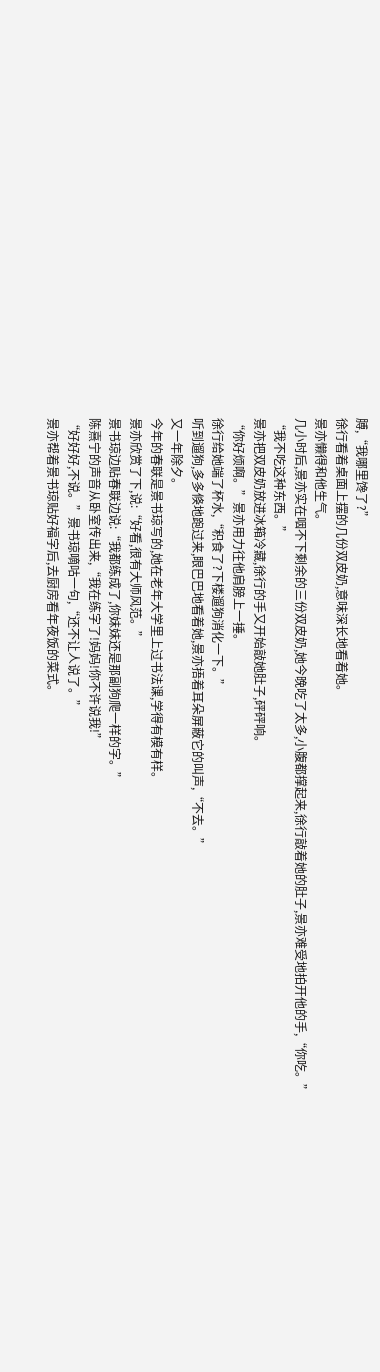膊,“我哪里馋了?”
徐行看着桌面上摆的几份双皮奶,意味深长地看着她。
景亦懒得和他生气。
几小时后,景亦实在咽不下剩余的三份双皮奶,她今晚吃了太多,小腹都撑起来,徐行敲着她的肚子,景亦难受地拍开他的手,“你吃。”
“我不吃这种东西。”
景亦把双皮奶放进冰箱冷藏,徐行的手又开始敲她肚子,砰砰响。
“你好烦啊。”景亦用力往他肩膀上一捶。
徐行给她端了杯水,“积食了?下楼遛狗消化一下。”
听到遛狗,多多倏地跑过来,眼巴巴地看着她,景亦捂着耳朵屏蔽它的叫声,“不去。”
又一年除夕。
今年的春联是景书琼写的,她在老年大学里上过书法课,学得有模有样。
景亦欣赏了下,说:“好看,很有大师风范。”
景书琼边贴春联边说:“我都练成了,你妹妹还是那副狗爬一样的字。”
陈熹宁的声音从卧室传出来,“我在练字了!妈妈!你不许说我!”
“好好好,不说。”景书琼嘀咕一句,“还不让人说了。”
景亦帮着景书琼贴好福字后,去厨房看年夜饭的菜式。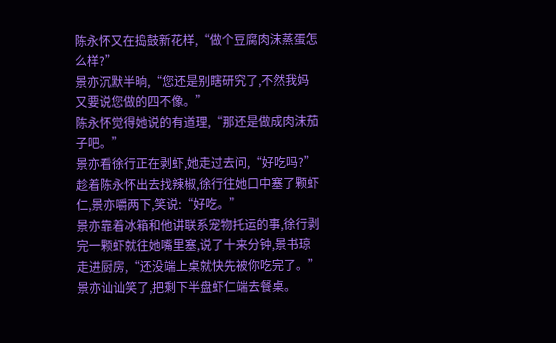陈永怀又在捣鼓新花样,“做个豆腐肉沫蒸蛋怎么样?”
景亦沉默半晌,“您还是别瞎研究了,不然我妈又要说您做的四不像。”
陈永怀觉得她说的有道理,“那还是做成肉沫茄子吧。”
景亦看徐行正在剥虾,她走过去问,“好吃吗?”
趁着陈永怀出去找辣椒,徐行往她口中塞了颗虾仁,景亦嚼两下,笑说:“好吃。”
景亦靠着冰箱和他讲联系宠物托运的事,徐行剥完一颗虾就往她嘴里塞,说了十来分钟,景书琼走进厨房,“还没端上桌就快先被你吃完了。”
景亦讪讪笑了,把剩下半盘虾仁端去餐桌。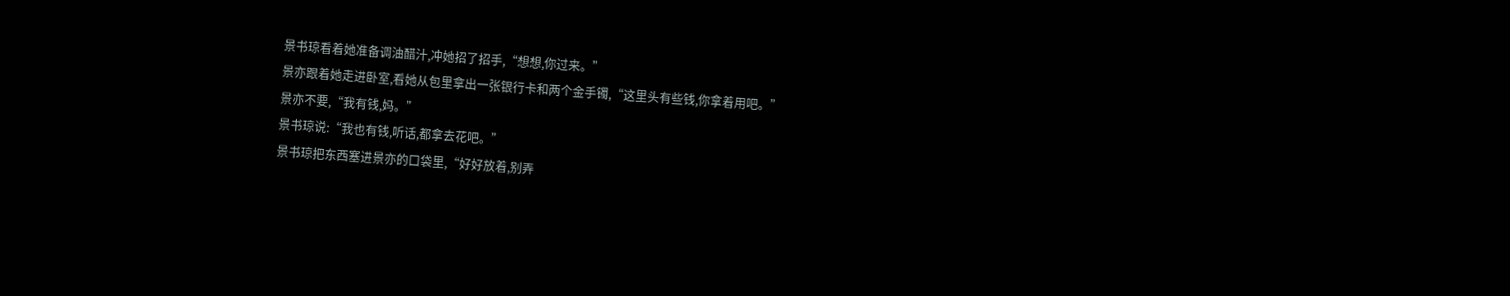景书琼看着她准备调油醋汁,冲她招了招手,“想想,你过来。”
景亦跟着她走进卧室,看她从包里拿出一张银行卡和两个金手镯,“这里头有些钱,你拿着用吧。”
景亦不要,“我有钱,妈。”
景书琼说:“我也有钱,听话,都拿去花吧。”
景书琼把东西塞进景亦的口袋里,“好好放着,别弄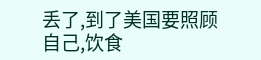丢了,到了美国要照顾自己,饮食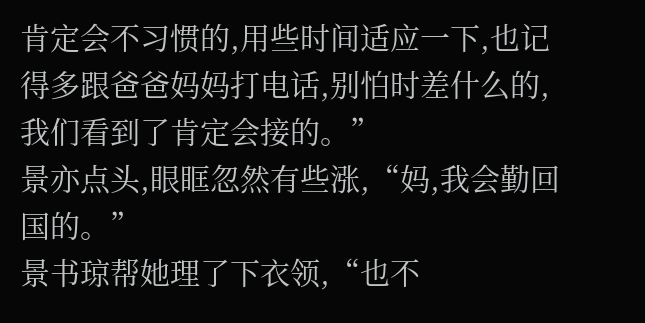肯定会不习惯的,用些时间适应一下,也记得多跟爸爸妈妈打电话,别怕时差什么的,我们看到了肯定会接的。”
景亦点头,眼眶忽然有些涨,“妈,我会勤回国的。”
景书琼帮她理了下衣领,“也不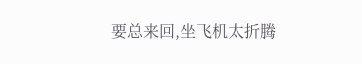要总来回,坐飞机太折腾